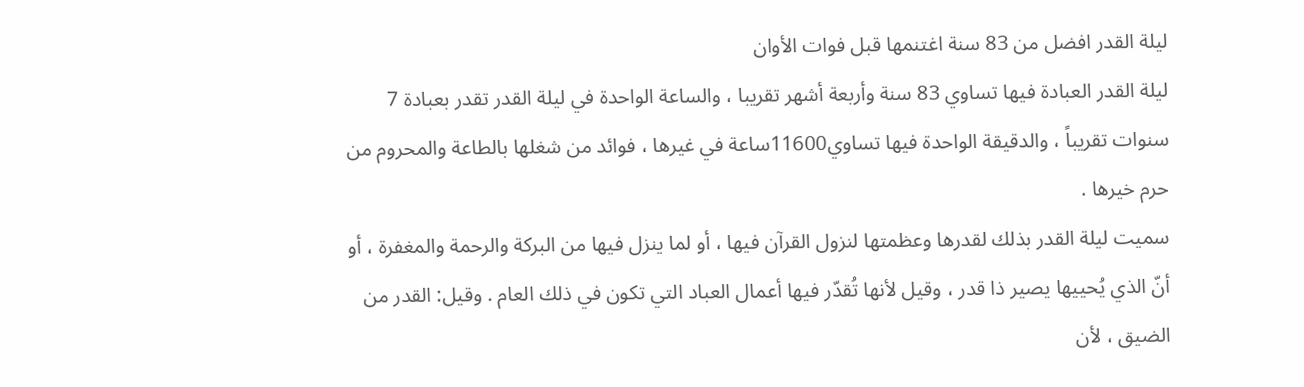ليلة القدر افضل من 83 سنة اغتنمها قبل فوات الأوان
ليلة القدر العبادة فيها تساوي 83 سنة وأربعة أشهر تقريبا ، والساعة الواحدة في ليلة القدر تقدر بعبادة 7 سنوات تقريباً ، والدقيقة الواحدة فيها تساوي11600ساعة في غيرها ، فوائد من شغلها بالطاعة والمحروم من حرم خيرها .
سميت ليلة القدر بذلك لقدرها وعظمتها لنزول القرآن فيها ، أو لما ينزل فيها من البركة والرحمة والمغفرة ، أو أنّ الذي يُحييها يصير ذا قدر ، وقيل لأنها تُقدّر فيها أعمال العباد التي تكون في ذلك العام . وقيل: القدر من الضيق ، لأن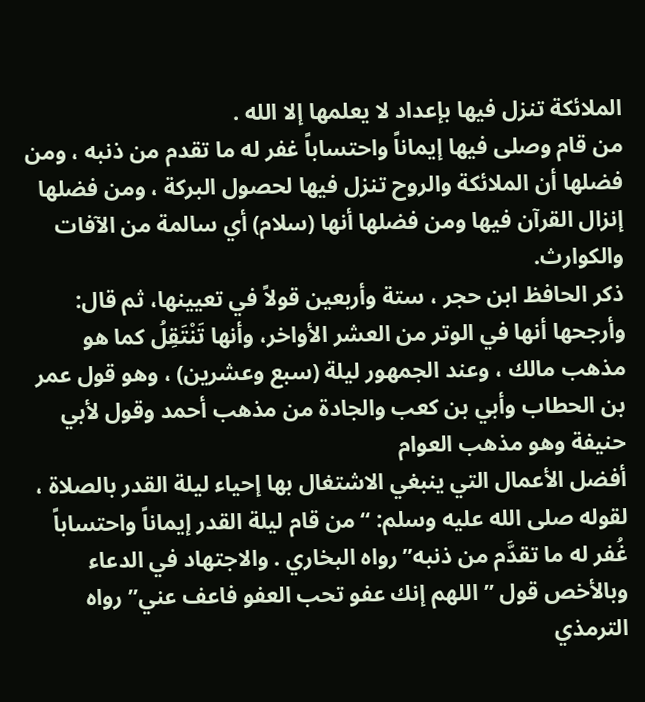الملائكة تنزل فيها بإعداد لا يعلمها إلا الله .
من قام وصلى فيها إيماناً واحتساباً غفر له ما تقدم من ذنبه ، ومن فضلها أن الملائكة والروح تنزل فيها لحصول البركة ، ومن فضلها إنزال القرآن فيها ومن فضلها أنها (سلام) أي سالمة من الآفات والكوارث.
ذكر الحافظ ابن حجر ، ستة وأربعين قولاً في تعيينها، ثم قال: وأرجحها أنها في الوتر من العشر الأواخر، وأنها تَنْتَقِلُ كما هو مذهب مالك ، وعند الجمهور ليلة (سبع وعشرين) ، وهو قول عمر بن الحطاب وأبي بن كعب والجادة من مذهب أحمد وقول لأبي حنيفة وهو مذهب العوام
أفضل الأعمال التي ينبغي الاشتغال بها إحياء ليلة القدر بالصلاة ، لقوله صلى الله عليه وسلم: “من قام ليلة القدر إيماناً واحتساباً غُفر له ما تقدَّم من ذنبه” رواه البخاري . والاجتهاد في الدعاء وبالأخص قول ” اللهم إنك عفو تحب العفو فاعف عني” رواه الترمذي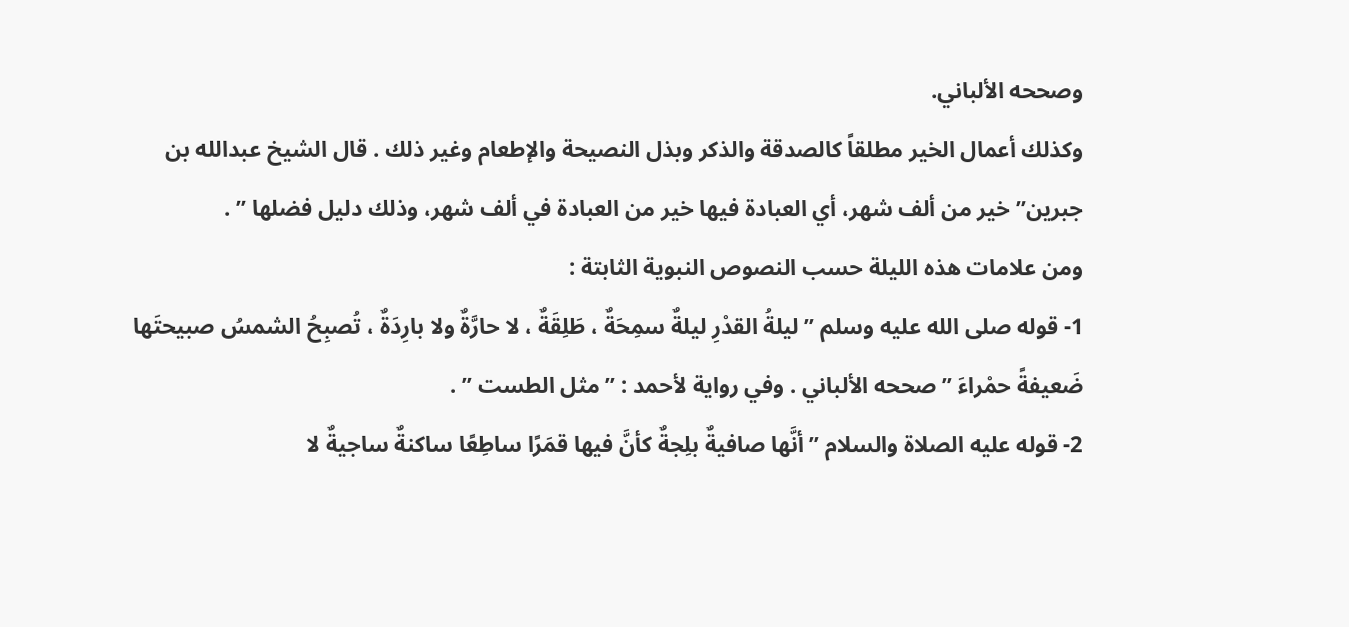وصححه الألباني.
وكذلك أعمال الخير مطلقاً كالصدقة والذكر وبذل النصيحة والإطعام وغير ذلك . قال الشيخ عبدالله بن جبرين” خير من ألف شهر، أي العبادة فيها خير من العبادة في ألف شهر، وذلك دليل فضلها ” .
ومن علامات هذه الليلة حسب النصوص النبوية الثابتة :
1- قوله صلى الله عليه وسلم ” ليلةُ القدْرِ ليلةٌ سمِحَةٌ ، طَلِقَةٌ ، لا حارَّةٌ ولا بارِدَةٌ ، تُصبِحُ الشمسُ صبيحتَها ضَعيفةً حمْراءَ ” صححه الألباني . وفي رواية لأحمد : ” مثل الطست ” .
2- قوله عليه الصلاة والسلام ” أنَّها صافيةٌ بلِجةٌ كأنَّ فيها قمَرًا ساطِعًا ساكنةٌ ساجيةٌ لا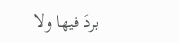بردَ فيها ولا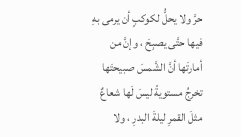حرَّ ولا يحلُّ لكوكبٍ أن يرمى بهِ فيها حتَّى يصبِحَ ، وإنَّ من أمارتَها أنَّ الشَّمسَ صبيحتَها تخرجُ مستويةً ليسَ لَها شعاعٌ مثلَ القمرِ ليلةَ البدرِ ، ولا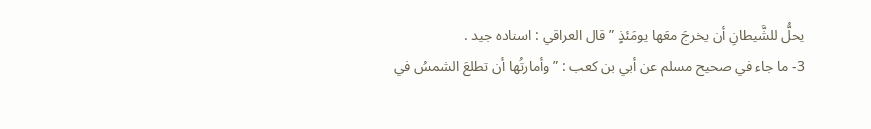يحلُّ للشَّيطانِ أن يخرجَ معَها يومَئذٍ ” قال العراقي : اسناده جيد .
3- ما جاء في صحيح مسلم عن أبي بن كعب : ” وأمارتُها أن تطلعَ الشمسُ في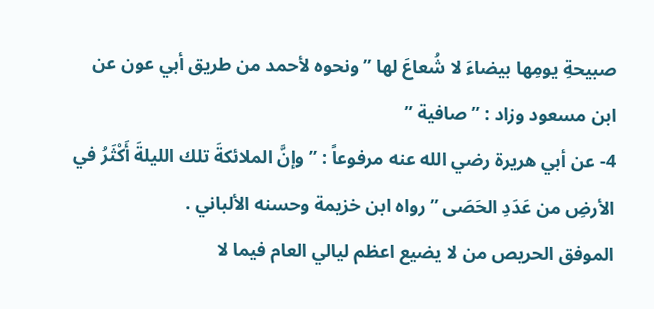صبيحةِ يومِها بيضاءَ لا شُعاعَ لها ” ونحوه لأحمد من طريق أبي عون عن ابن مسعود وزاد : ” صافية ”
4- عن أبي هريرة رضي الله عنه مرفوعاً : ” وإنَّ الملائكةَ تلك الليلةَ أَكْثَرُ في الأرضِ من عَدَدِ الحَصَى ” رواه ابن خزيمة وحسنه الألباني .
الموفق الحريص من لا يضيع اعظم ليالي العام فيما لا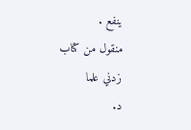ينفع .
منقول من كتاب
زدني علما
د.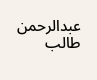عبدالرحمن طالب